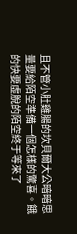且不管小肚雞腸的坎貝爾大公暗暗思量要給陌空準備一個怎樣的驚喜。餓的快要虛脫的陌空終于等來了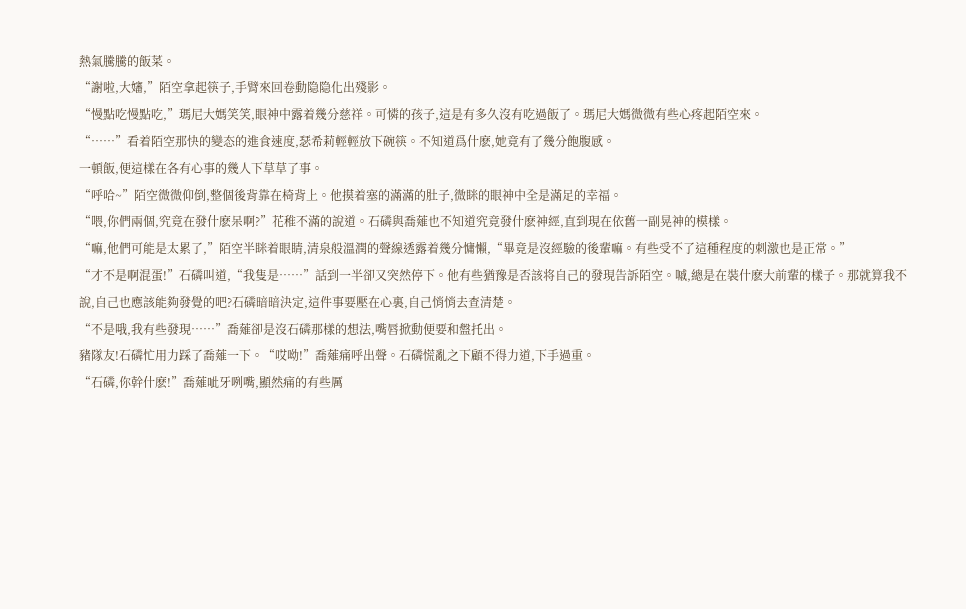熱氣騰騰的飯菜。
“謝啦,大嬸,”陌空拿起筷子,手臂來回卷動隐隐化出殘影。
“慢點吃慢點吃,”瑪尼大媽笑笑,眼神中露着幾分慈祥。可憐的孩子,這是有多久沒有吃過飯了。瑪尼大媽微微有些心疼起陌空來。
“……”看着陌空那快的變态的進食速度,瑟希莉輕輕放下碗筷。不知道爲什麽,她竟有了幾分飽腹感。
一頓飯,便這樣在各有心事的幾人下草草了事。
“呼哈~”陌空微微仰倒,整個後背靠在椅背上。他摸着塞的滿滿的肚子,微眯的眼神中全是滿足的幸福。
“喂,你們兩個,究竟在發什麽呆啊?”花稚不滿的說道。石磷與喬薙也不知道究竟發什麽神經,直到現在依舊一副晃神的模樣。
“嘛,他們可能是太累了,”陌空半眯着眼睛,清泉般溫潤的聲線透露着幾分慵懶,“畢竟是沒經驗的後輩嘛。有些受不了這種程度的刺激也是正常。”
“才不是啊混蛋!”石磷叫道,“我隻是……”話到一半卻又突然停下。他有些猶豫是否該将自己的發現告訴陌空。嘁,總是在裝什麽大前輩的樣子。那就算我不說,自己也應該能夠發覺的吧?石磷暗暗決定,這件事要壓在心裏,自己悄悄去查清楚。
“不是哦,我有些發現……”喬薙卻是沒石磷那樣的想法,嘴唇掀動便要和盤托出。
豬隊友!石磷忙用力踩了喬薙一下。“哎呦!”喬薙痛呼出聲。石磷慌亂之下顧不得力道,下手過重。
“石磷,你幹什麽!”喬薙呲牙咧嘴,顯然痛的有些厲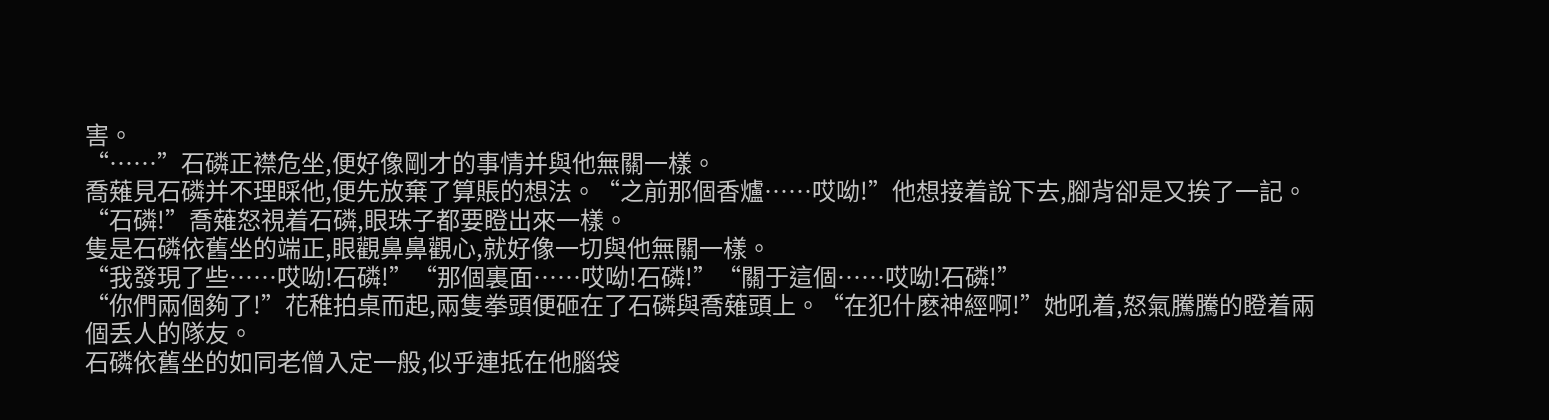害。
“……”石磷正襟危坐,便好像剛才的事情并與他無關一樣。
喬薙見石磷并不理睬他,便先放棄了算賬的想法。“之前那個香爐……哎呦!”他想接着說下去,腳背卻是又挨了一記。
“石磷!”喬薙怒視着石磷,眼珠子都要瞪出來一樣。
隻是石磷依舊坐的端正,眼觀鼻鼻觀心,就好像一切與他無關一樣。
“我發現了些……哎呦!石磷!”“那個裏面……哎呦!石磷!”“關于這個……哎呦!石磷!”
“你們兩個夠了!”花稚拍桌而起,兩隻拳頭便砸在了石磷與喬薙頭上。“在犯什麽神經啊!”她吼着,怒氣騰騰的瞪着兩個丢人的隊友。
石磷依舊坐的如同老僧入定一般,似乎連抵在他腦袋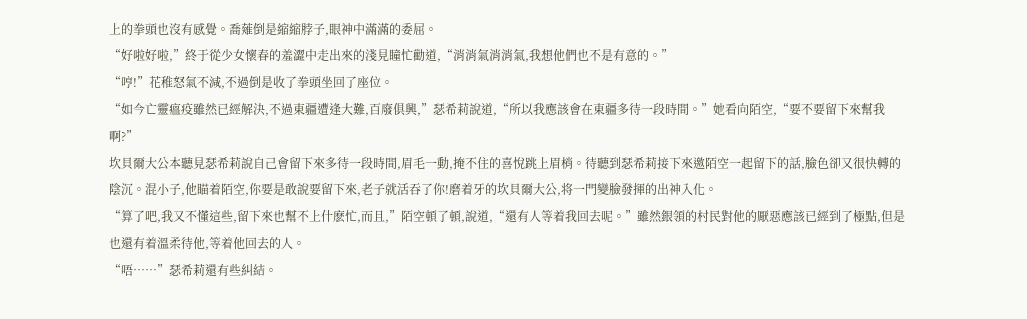上的拳頭也沒有感覺。喬薙倒是縮縮脖子,眼神中滿滿的委屈。
“好啦好啦,”終于從少女懷春的羞澀中走出來的淺見瞳忙勸道,“消消氣消消氣,我想他們也不是有意的。”
“哼!”花稚怒氣不減,不過倒是收了拳頭坐回了座位。
“如今亡靈瘟疫雖然已經解決,不過東疆遭逢大難,百廢俱興,”瑟希莉說道,“所以我應該會在東疆多待一段時間。”她看向陌空,“要不要留下來幫我啊?”
坎貝爾大公本聽見瑟希莉說自己會留下來多待一段時間,眉毛一動,掩不住的喜悅跳上眉梢。待聽到瑟希莉接下來邀陌空一起留下的話,臉色卻又很快轉的陰沉。混小子,他瞄着陌空,你要是敢說要留下來,老子就活吞了你!磨着牙的坎貝爾大公,将一門變臉發揮的出神入化。
“算了吧,我又不懂這些,留下來也幫不上什麽忙,而且,”陌空頓了頓,說道,“還有人等着我回去呢。”雖然銀領的村民對他的厭惡應該已經到了極點,但是也還有着溫柔待他,等着他回去的人。
“唔……”瑟希莉還有些糾結。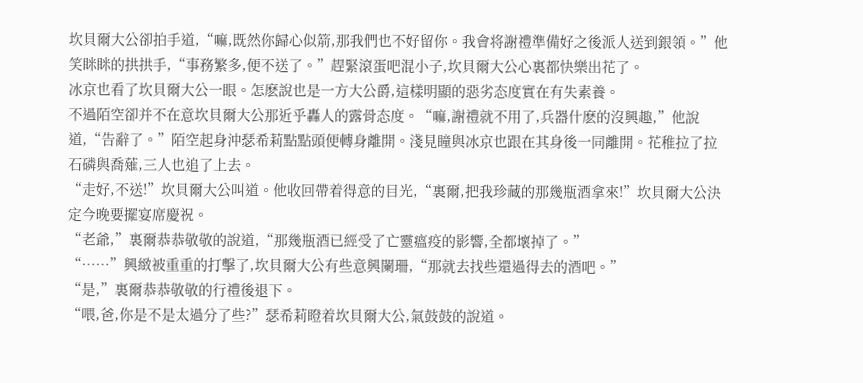坎貝爾大公卻拍手道,“嘛,既然你歸心似箭,那我們也不好留你。我會将謝禮準備好之後派人送到銀領。”他笑眯眯的拱拱手,“事務繁多,便不送了。”趕緊滾蛋吧混小子,坎貝爾大公心裏都快樂出花了。
冰京也看了坎貝爾大公一眼。怎麽說也是一方大公爵,這樣明顯的惡劣态度實在有失素養。
不過陌空卻并不在意坎貝爾大公那近乎轟人的露骨态度。“嘛,謝禮就不用了,兵器什麽的沒興趣,”他說道,“告辭了。”陌空起身沖瑟希莉點點頭便轉身離開。淺見瞳與冰京也跟在其身後一同離開。花稚拉了拉石磷與喬薙,三人也追了上去。
“走好,不送!”坎貝爾大公叫道。他收回帶着得意的目光,“裏爾,把我珍藏的那幾瓶酒拿來!”坎貝爾大公決定今晚要擺宴席慶祝。
“老爺,”裏爾恭恭敬敬的說道,“那幾瓶酒已經受了亡靈瘟疫的影響,全都壞掉了。”
“……”興緻被重重的打擊了,坎貝爾大公有些意興闌珊,“那就去找些還過得去的酒吧。”
“是,”裏爾恭恭敬敬的行禮後退下。
“喂,爸,你是不是太過分了些?”瑟希莉瞪着坎貝爾大公,氣鼓鼓的說道。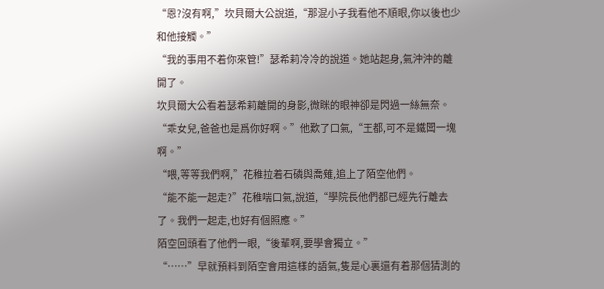“恩?沒有啊,”坎貝爾大公說道,“那混小子我看他不順眼,你以後也少和他接觸。”
“我的事用不着你來管!”瑟希莉冷冷的說道。她站起身,氣沖沖的離開了。
坎貝爾大公看着瑟希莉離開的身影,微眯的眼神卻是閃過一絲無奈。“乖女兒,爸爸也是爲你好啊。”他歎了口氣,“王都,可不是鐵闆一塊啊。”
“喂,等等我們啊,”花稚拉着石磷與喬薙,追上了陌空他們。
“能不能一起走?”花稚喘口氣,說道,“學院長他們都已經先行離去了。我們一起走,也好有個照應。”
陌空回頭看了他們一眼,“後輩啊,要學會獨立。”
“……”早就預料到陌空會用這樣的語氣,隻是心裏還有着那個猜測的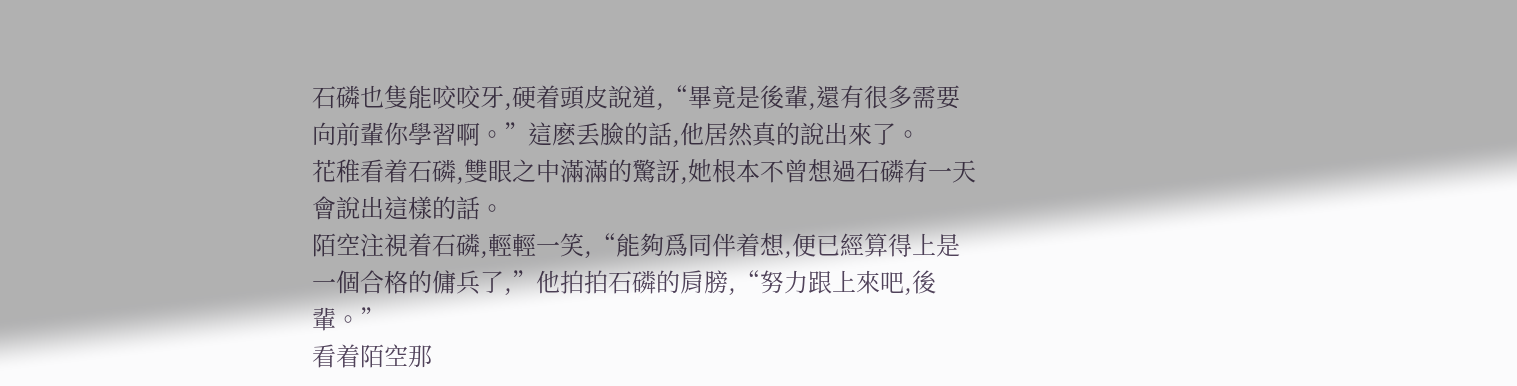石磷也隻能咬咬牙,硬着頭皮說道,“畢竟是後輩,還有很多需要向前輩你學習啊。”這麽丢臉的話,他居然真的說出來了。
花稚看着石磷,雙眼之中滿滿的驚訝,她根本不曾想過石磷有一天會說出這樣的話。
陌空注視着石磷,輕輕一笑,“能夠爲同伴着想,便已經算得上是一個合格的傭兵了,”他拍拍石磷的肩膀,“努力跟上來吧,後輩。”
看着陌空那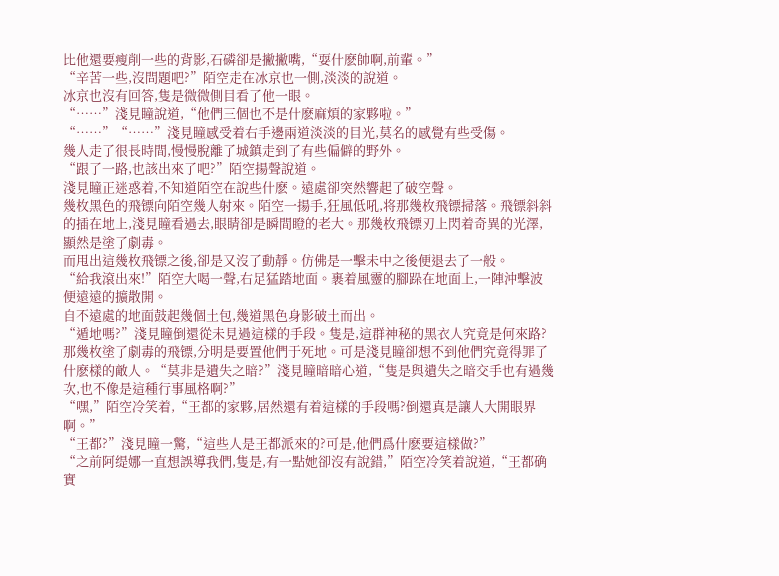比他還要瘦削一些的背影,石磷卻是撇撇嘴,“耍什麽帥啊,前輩。”
“辛苦一些,沒問題吧?”陌空走在冰京也一側,淡淡的說道。
冰京也沒有回答,隻是微微側目看了他一眼。
“……”淺見瞳說道,“他們三個也不是什麽麻煩的家夥啦。”
“……”“……”淺見瞳感受着右手邊兩道淡淡的目光,莫名的感覺有些受傷。
幾人走了很長時間,慢慢脫離了城鎮走到了有些偏僻的野外。
“跟了一路,也該出來了吧?”陌空揚聲說道。
淺見瞳正迷惑着,不知道陌空在說些什麽。遠處卻突然響起了破空聲。
幾枚黑色的飛镖向陌空幾人射來。陌空一揚手,狂風低吼,将那幾枚飛镖掃落。飛镖斜斜的插在地上,淺見瞳看過去,眼睛卻是瞬間瞪的老大。那幾枚飛镖刃上閃着奇異的光澤,顯然是塗了劇毒。
而甩出這幾枚飛镖之後,卻是又沒了動靜。仿佛是一擊未中之後便退去了一般。
“給我滾出來!”陌空大喝一聲,右足猛踏地面。裹着風靈的腳跺在地面上,一陣沖擊波便遠遠的擴散開。
自不遠處的地面鼓起幾個土包,幾道黑色身影破土而出。
“遁地嗎?”淺見瞳倒還從未見過這樣的手段。隻是,這群神秘的黑衣人究竟是何來路?那幾枚塗了劇毒的飛镖,分明是要置他們于死地。可是淺見瞳卻想不到他們究竟得罪了什麽樣的敵人。“莫非是遺失之暗?”淺見瞳暗暗心道,“隻是與遺失之暗交手也有過幾次,也不像是這種行事風格啊?”
“嘿,”陌空冷笑着,“王都的家夥,居然還有着這樣的手段嗎?倒還真是讓人大開眼界啊。”
“王都?”淺見瞳一驚,“這些人是王都派來的?可是,他們爲什麽要這樣做?”
“之前阿缇娜一直想誤導我們,隻是,有一點她卻沒有說錯,”陌空冷笑着說道,“王都确實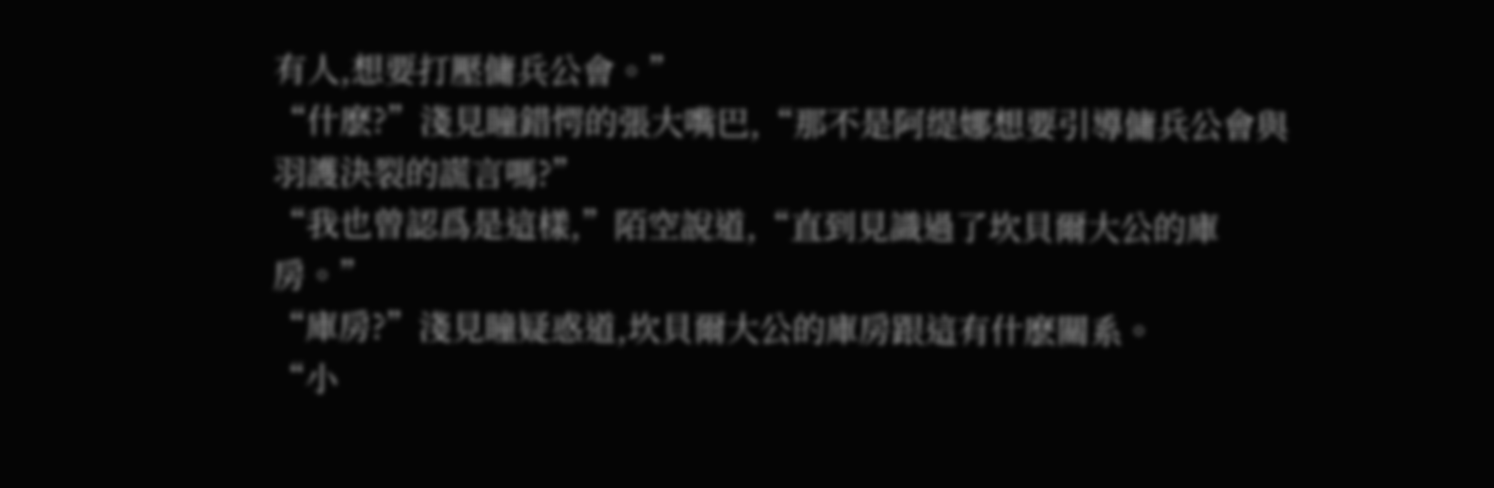有人,想要打壓傭兵公會。”
“什麽?”淺見瞳錯愕的張大嘴巴,“那不是阿缇娜想要引導傭兵公會與羽護決裂的謊言嗎?”
“我也曾認爲是這樣,”陌空說道,“直到見識過了坎貝爾大公的庫房。”
“庫房?”淺見瞳疑惑道,坎貝爾大公的庫房跟這有什麽關系。
“小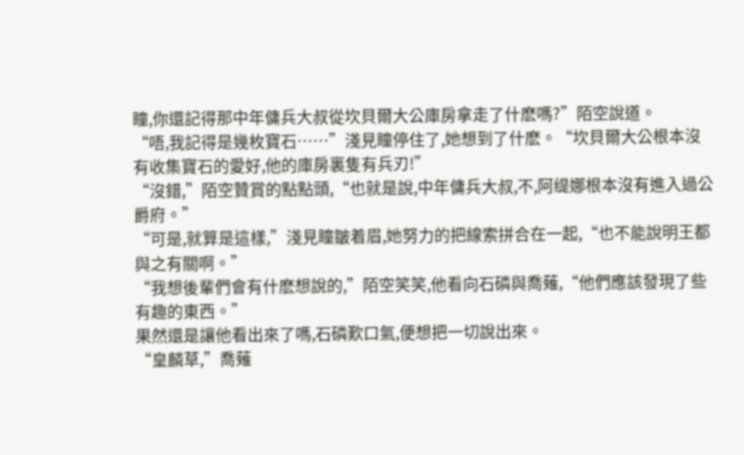瞳,你還記得那中年傭兵大叔從坎貝爾大公庫房拿走了什麽嗎?”陌空說道。
“唔,我記得是幾枚寶石……”淺見瞳停住了,她想到了什麽。“坎貝爾大公根本沒有收集寶石的愛好,他的庫房裏隻有兵刃!”
“沒錯,”陌空贊賞的點點頭,“也就是說,中年傭兵大叔,不,阿缇娜根本沒有進入過公爵府。”
“可是,就算是這樣,”淺見瞳皺着眉,她努力的把線索拼合在一起,“也不能說明王都與之有關啊。”
“我想後輩們會有什麽想說的,”陌空笑笑,他看向石磷與喬薙,“他們應該發現了些有趣的東西。”
果然還是讓他看出來了嗎,石磷歎口氣,便想把一切說出來。
“皇麟草,”喬薙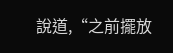說道,“之前擺放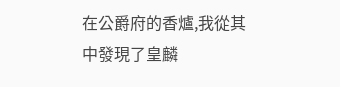在公爵府的香爐,我從其中發現了皇麟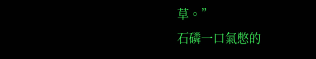草。”
石磷一口氣憋的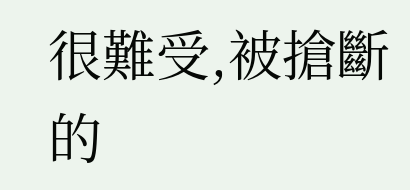很難受,被搶斷的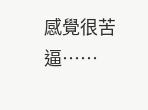感覺很苦逼……